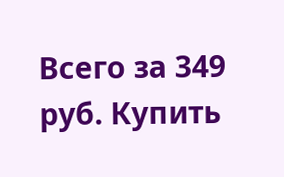Всего за 349 руб. Купить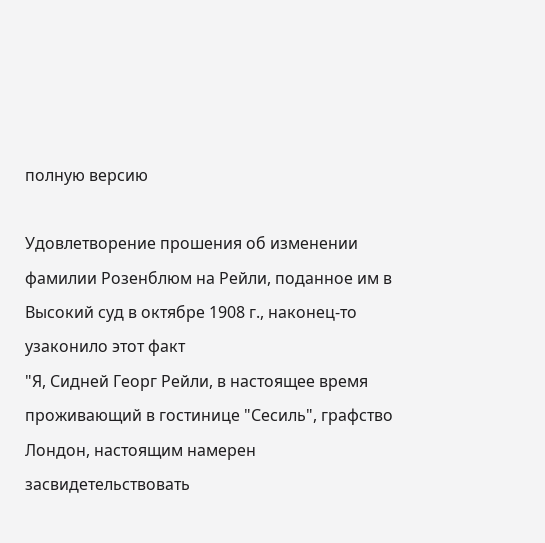полную версию

Удовлетворение прошения об изменении фамилии Розенблюм на Рейли, поданное им в Высокий суд в октябре 1908 г., наконец-то узаконило этот факт
"Я, Сидней Георг Рейли, в настоящее время проживающий в гостинице "Сесиль", графство Лондон, настоящим намерен засвидетельствовать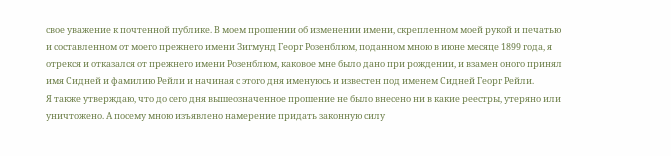свое уважение к почтенной публике. В моем прошении об изменении имени, скрепленном моей рукой и печатью и составленном от моего прежнего имени Зигмунд Георг Розенблюм, поданном мною в июне месяце 1899 года, я отрекся и отказался от прежнего имени Розенблюм, каковое мне было дано при рождении, и взамен оного принял имя Сидней и фамилию Рейли и начиная с этого дня именуюсь и известен под именем Сидней Георг Рейли.
Я также утверждаю, что до сего дня вышеозначенное прошение не было внесено ни в какие реестры, утеряно или уничтожено. А посему мною изъявлено намерение придать законную силу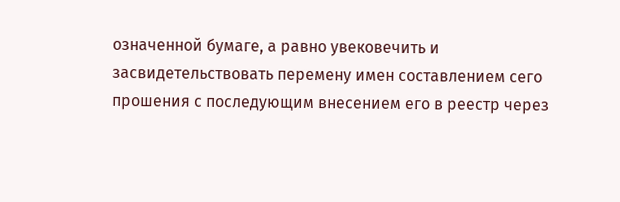означенной бумаге, а равно увековечить и засвидетельствовать перемену имен составлением сего прошения с последующим внесением его в реестр через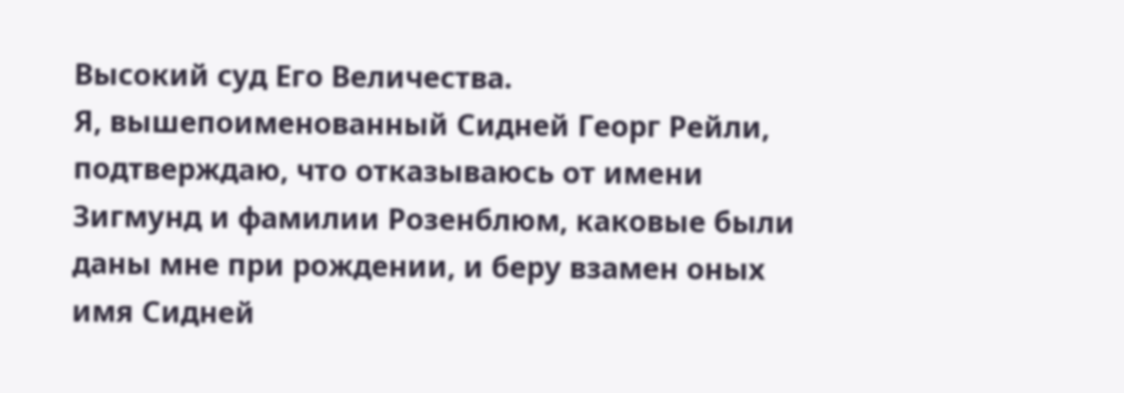Высокий суд Его Величества.
Я, вышепоименованный Сидней Георг Рейли, подтверждаю, что отказываюсь от имени Зигмунд и фамилии Розенблюм, каковые были даны мне при рождении, и беру взамен оных имя Сидней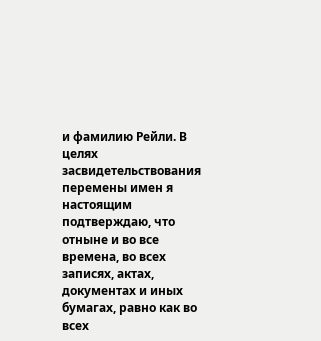и фамилию Рейли. В целях засвидетельствования перемены имен я настоящим подтверждаю, что отныне и во все времена, во всех записях, актах, документах и иных бумагах, равно как во всех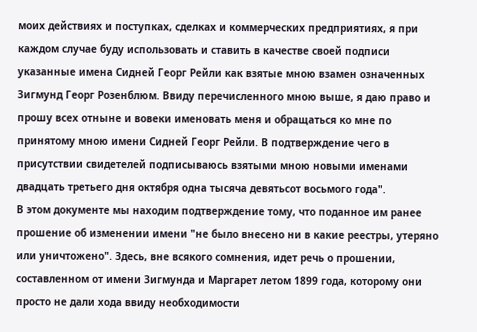моих действиях и поступках, сделках и коммерческих предприятиях, я при каждом случае буду использовать и ставить в качестве своей подписи указанные имена Сидней Георг Рейли как взятые мною взамен означенных Зигмунд Георг Розенблюм. Ввиду перечисленного мною выше, я даю право и прошу всех отныне и вовеки именовать меня и обращаться ко мне по принятому мною имени Сидней Георг Рейли. В подтверждение чего в присутствии свидетелей подписываюсь взятыми мною новыми именами двадцать третьего дня октября одна тысяча девятьсот восьмого года".
В этом документе мы находим подтверждение тому, что поданное им ранее прошение об изменении имени "не было внесено ни в какие реестры, утеряно или уничтожено". Здесь, вне всякого сомнения, идет речь о прошении, составленном от имени Зигмунда и Маргарет летом 1899 года, которому они просто не дали хода ввиду необходимости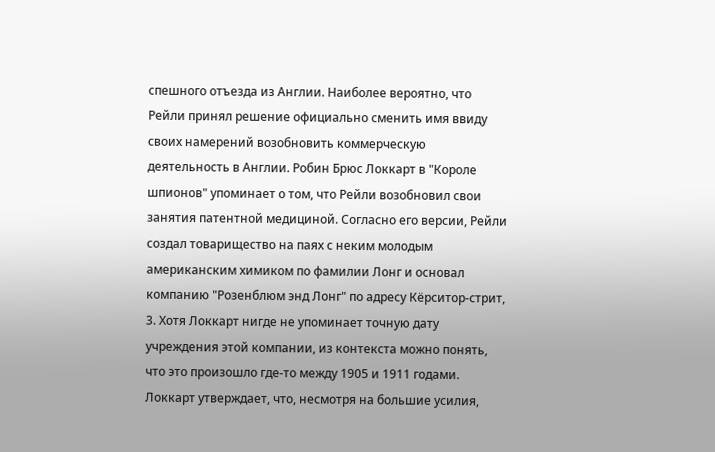спешного отъезда из Англии. Наиболее вероятно, что Рейли принял решение официально сменить имя ввиду своих намерений возобновить коммерческую деятельность в Англии. Робин Брюс Локкарт в "Короле шпионов" упоминает о том, что Рейли возобновил свои занятия патентной медициной. Согласно его версии, Рейли создал товарищество на паях с неким молодым американским химиком по фамилии Лонг и основал компанию "Розенблюм энд Лонг" по адресу Кёрситор-стрит, 3. Хотя Локкарт нигде не упоминает точную дату учреждения этой компании, из контекста можно понять, что это произошло где-то между 1905 и 1911 годами. Локкарт утверждает, что, несмотря на большие усилия,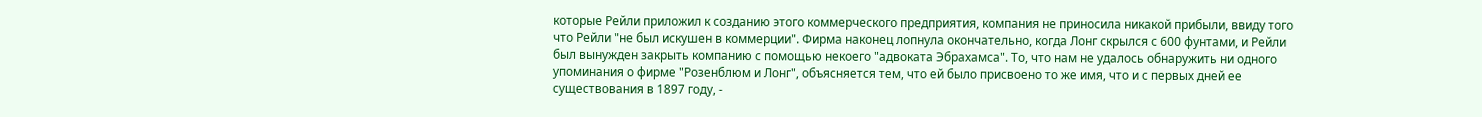которые Рейли приложил к созданию этого коммерческого предприятия, компания не приносила никакой прибыли, ввиду того что Рейли "не был искушен в коммерции". Фирма наконец лопнула окончательно, когда Лонг скрылся с 600 фунтами, и Рейли был вынужден закрыть компанию с помощью некоего "адвоката Эбрахамса". То, что нам не удалось обнаружить ни одного упоминания о фирме "Розенблюм и Лонг", объясняется тем, что ей было присвоено то же имя, что и с первых дней ее существования в 1897 году, -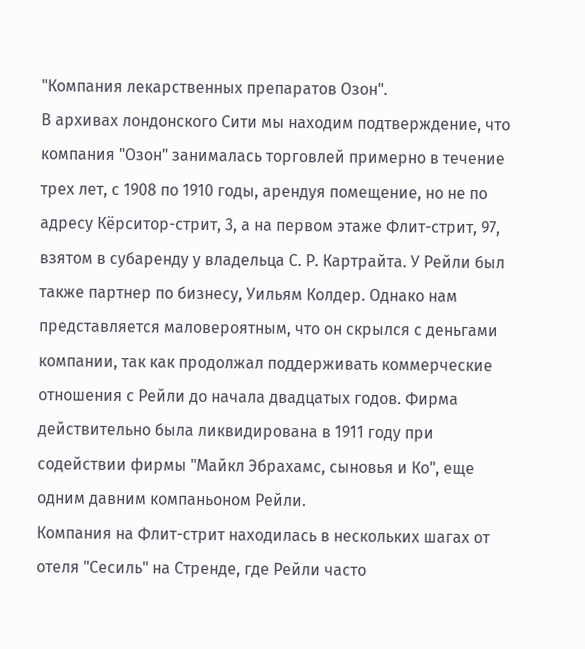"Компания лекарственных препаратов Озон".
В архивах лондонского Сити мы находим подтверждение, что компания "Озон" занималась торговлей примерно в течение трех лет, с 1908 по 1910 годы, арендуя помещение, но не по адресу Кёрситор-стрит, 3, а на первом этаже Флит-стрит, 97, взятом в субаренду у владельца С. Р. Картрайта. У Рейли был также партнер по бизнесу, Уильям Колдер. Однако нам представляется маловероятным, что он скрылся с деньгами компании, так как продолжал поддерживать коммерческие отношения с Рейли до начала двадцатых годов. Фирма действительно была ликвидирована в 1911 году при содействии фирмы "Майкл Эбрахамс, сыновья и Ко", еще одним давним компаньоном Рейли.
Компания на Флит-стрит находилась в нескольких шагах от отеля "Сесиль" на Стренде, где Рейли часто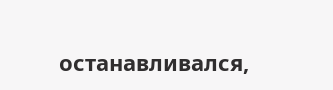останавливался,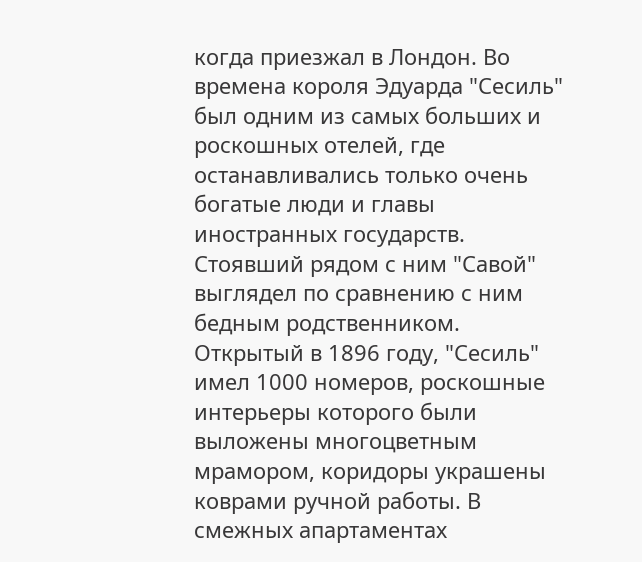когда приезжал в Лондон. Во времена короля Эдуарда "Сесиль" был одним из самых больших и роскошных отелей, где останавливались только очень богатые люди и главы иностранных государств. Стоявший рядом с ним "Савой" выглядел по сравнению с ним бедным родственником. Открытый в 1896 году, "Сесиль" имел 1000 номеров, роскошные интерьеры которого были выложены многоцветным мрамором, коридоры украшены коврами ручной работы. В смежных апартаментах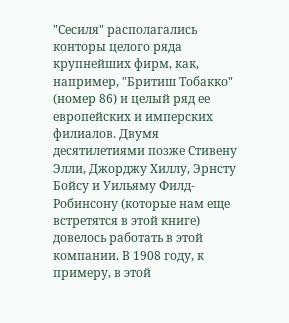"Сесиля" располагались конторы целого ряда крупнейших фирм, как, например, "Бритиш Тобакко" (номер 86) и целый ряд ее европейских и имперских филиалов. Двумя десятилетиями позже Стивену Элли, Джорджу Хиллу, Эрнсту Бойсу и Уильяму Филд-Робинсону (которые нам еще встретятся в этой книге) довелось работать в этой компании. В 1908 году, к примеру, в этой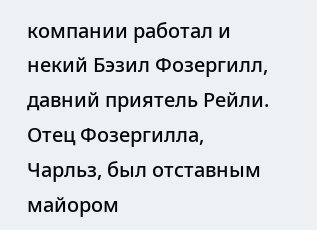компании работал и некий Бэзил Фозергилл, давний приятель Рейли. Отец Фозергилла, Чарльз, был отставным майором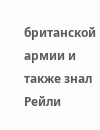британской армии и также знал Рейли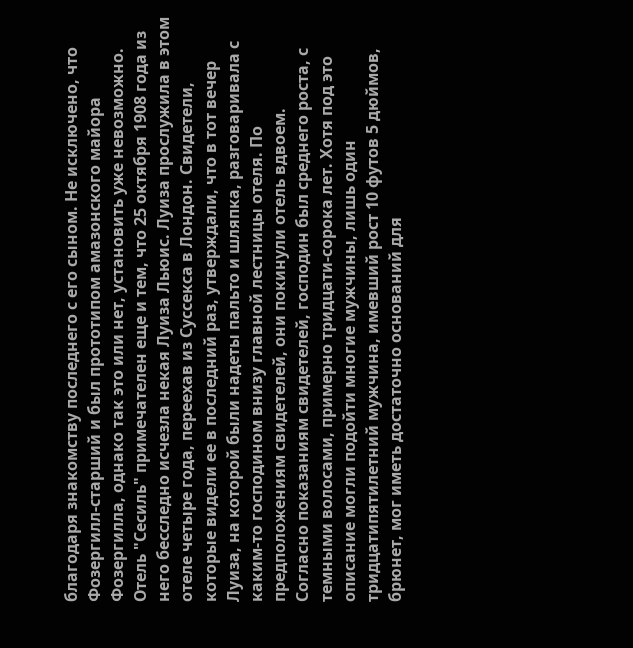благодаря знакомству последнего с его сыном. Не исключено, что Фозергилл-старший и был прототипом амазонского майора Фозергилла, однако так это или нет, установить уже невозможно.
Отель "Сесиль" примечателен еще и тем, что 25 октября 1908 года из него бесследно исчезла некая Луиза Льюис. Луиза прослужила в этом отеле четыре года, переехав из Суссекса в Лондон. Свидетели, которые видели ее в последний раз, утверждали, что в тот вечер Луиза, на которой были надеты пальто и шляпка, разговаривала с каким-то господином внизу главной лестницы отеля. По предположениям свидетелей, они покинули отель вдвоем.
Согласно показаниям свидетелей, господин был среднего роста, с темными волосами, примерно тридцати-сорока лет. Хотя под это описание могли подойти многие мужчины, лишь один тридцатипятилетний мужчина, имевший рост 10 футов 5 дюймов, брюнет, мог иметь достаточно оснований для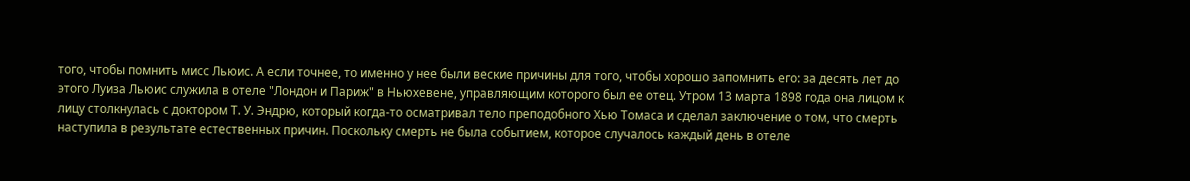того, чтобы помнить мисс Льюис. А если точнее, то именно у нее были веские причины для того, чтобы хорошо запомнить его: за десять лет до этого Луиза Льюис служила в отеле "Лондон и Париж" в Ньюхевене, управляющим которого был ее отец. Утром 13 марта 1898 года она лицом к лицу столкнулась с доктором Т. У. Эндрю, который когда-то осматривал тело преподобного Хью Томаса и сделал заключение о том, что смерть наступила в результате естественных причин. Поскольку смерть не была событием, которое случалось каждый день в отеле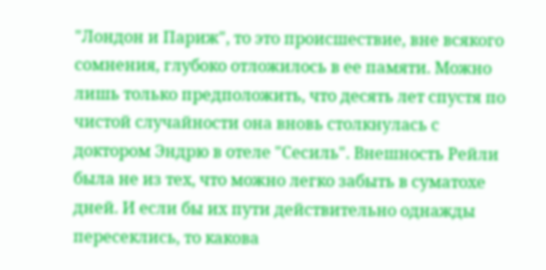"Лондон и Париж", то это происшествие, вне всякого сомнения, глубоко отложилось в ее памяти. Можно лишь только предположить, что десять лет спустя по чистой случайности она вновь столкнулась с доктором Эндрю в отеле "Сесиль". Внешность Рейли была не из тех, что можно легко забыть в суматохе дней. И если бы их пути действительно однажды пересеклись, то какова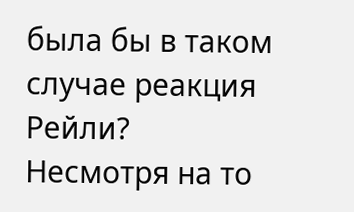была бы в таком случае реакция Рейли? Несмотря на то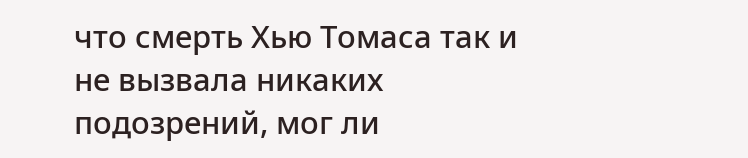что смерть Хью Томаса так и не вызвала никаких подозрений, мог ли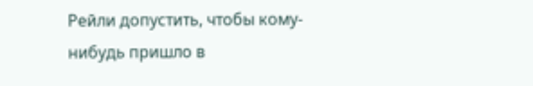Рейли допустить, чтобы кому-нибудь пришло в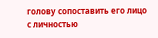голову сопоставить его лицо с личностью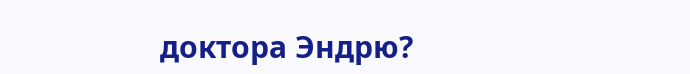доктора Эндрю?